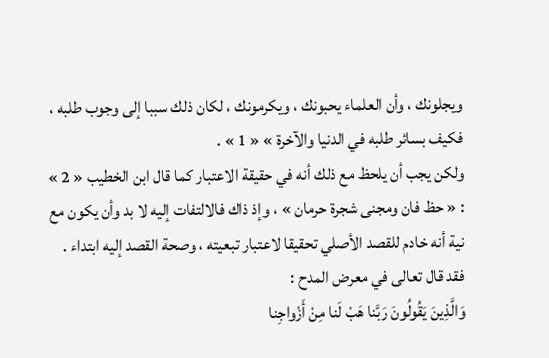ويجلونك ، وأن العلماء يحبونك ، ويكرمونك ، لكان ذلك سببا إلى وجوب طلبه ، فكيف بسائر طلبه في الدنيا والآخرة » « 1 » .
ولكن يجب أن يلحظ مع ذلك أنه في حقيقة الاعتبار كما قال ابن الخطيب « 2 » : « حظ فان ومجنى شجرة حرمان » ، وإذ ذاك فالالتفات إليه لا بد وأن يكون مع نية أنه خادم للقصد الأصلي تحقيقا لاعتبار تبعيته ، وصحة القصد إليه ابتداء . فقد قال تعالى في معرض المدح :
وَالَّذِينَ يَقُولُونَ رَبَّنا هَبْ لَنا مِنْ أَزْواجِنا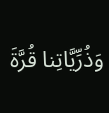وَذُرِّيَّاتِنا قُرَّةَ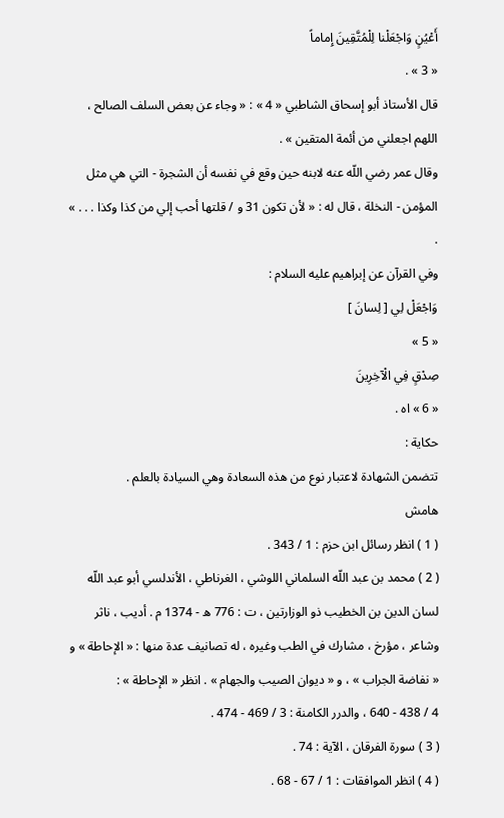أَعْيُنٍ وَاجْعَلْنا لِلْمُتَّقِينَ إِماماً
« 3 » .
قال الأستاذ أبو إسحاق الشاطبي « 4 » : « وجاء عن بعض السلف الصالح ، اللهم اجعلني من أئمة المتقين » .
وقال عمر رضي اللّه عنه لابنه حين وقع في نفسه أن الشجرة - التي هي مثل المؤمن - النخلة ، قال له : « لأن تكون 31 و / قلتها أحب إلي من كذا وكذا . . . » .
وفي القرآن عن إبراهيم عليه السلام :
وَاجْعَلْ لِي [ لِسانَ ]
« 5 »
صِدْقٍ فِي الْآخِرِينَ
« 6 » اه .
حكاية :
تتضمن الشهادة لاعتبار نوع من هذه السعادة وهي السيادة بالعلم .
هامش
( 1 ) انظر رسائل ابن حزم : 1 / 343 .
( 2 ) محمد بن عبد اللّه السلماني اللوشي ، الغرناطي ، الأندلسي أبو عبد اللّه لسان الدين بن الخطيب ذو الوزارتين ، ت : 776 ه - 1374 م . أديب ، ناثر وشاعر ، مؤرخ ، مشارك في الطب وغيره ، له تصانيف عدة منها : « الإحاطة » و « نفاضة الجراب » ، و « ديوان الصيب والجهام » . انظر « الإحاطة » :
4 / 438 - 640 ، والدرر الكامنة : 3 / 469 - 474 .
( 3 ) سورة الفرقان ، الآية : 74 .
( 4 ) انظر الموافقات : 1 / 67 - 68 .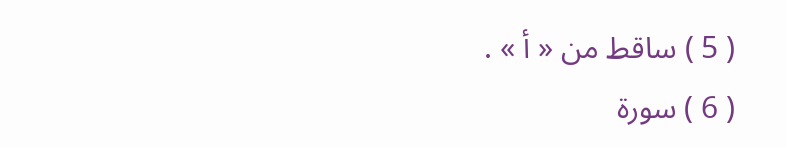( 5 ) ساقط من « أ » .
( 6 ) سورة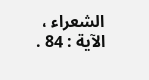الشعراء ، الآية : 84 .